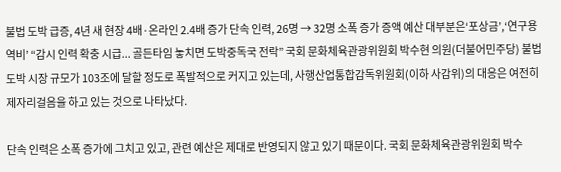불법 도박 급증, 4년 새 현장 4배·온라인 2.4배 증가 단속 인력, 26명 → 32명 소폭 증가 증액 예산 대부분은‘포상금’,‘연구용역비’ “감시 인력 확충 시급... 골든타임 놓치면 도박중독국 전락” 국회 문화체육관광위원회 박수현 의원(더불어민주당) 불법 도박 시장 규모가 103조에 달할 정도로 폭발적으로 커지고 있는데, 사행산업통합감독위원회(이하 사감위)의 대응은 여전히 제자리걸음을 하고 있는 것으로 나타났다.

단속 인력은 소폭 증가에 그치고 있고, 관련 예산은 제대로 반영되지 않고 있기 때문이다. 국회 문화체육관광위원회 박수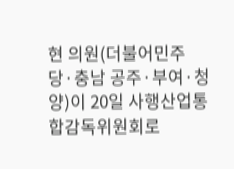현 의원(더불어민주당·충남 공주·부여·청양)이 20일 사행산업통합감독위원회로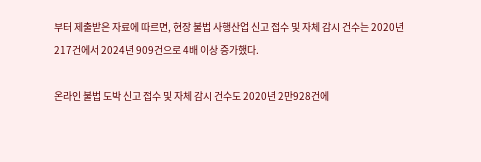부터 제출받은 자료에 따르면, 현장 불법 사행산업 신고 접수 및 자체 감시 건수는 2020년 217건에서 2024년 909건으로 4배 이상 증가했다.

온라인 불법 도박 신고 접수 및 자체 감시 건수도 2020년 2만928건에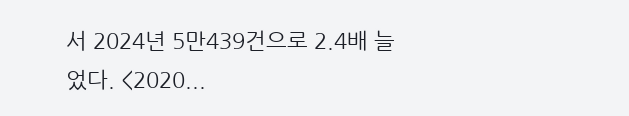서 2024년 5만439건으로 2.4배 늘었다. <2020...